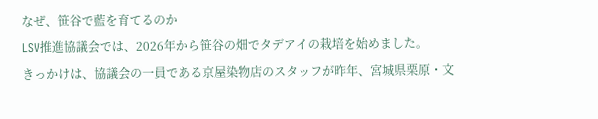なぜ、笹谷で藍を育てるのか
LSV推進協議会では、2026年から笹谷の畑でタデアイの栽培を始めました。
きっかけは、協議会の一員である京屋染物店のスタッフが昨年、宮城県栗原・文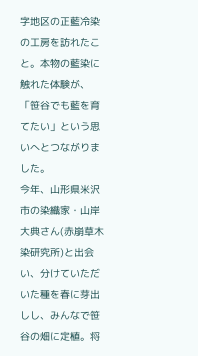字地区の正藍冷染の工房を訪れたこと。本物の藍染に触れた体験が、「笹谷でも藍を育てたい」という思いへとつながりました。
今年、山形県米沢市の染織家・山岸大典さん(赤崩草木染研究所)と出会い、分けていただいた種を春に芽出しし、みんなで笹谷の畑に定植。将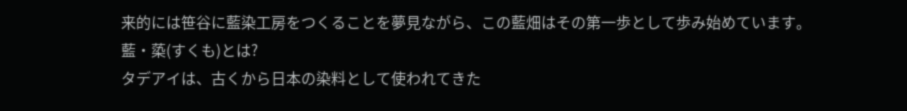来的には笹谷に藍染工房をつくることを夢見ながら、この藍畑はその第一歩として歩み始めています。
藍・蒅(すくも)とは?
タデアイは、古くから日本の染料として使われてきた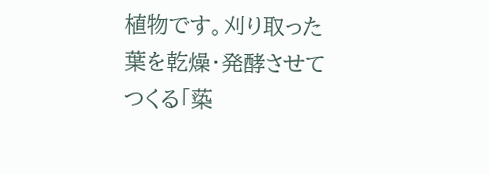植物です。刈り取った葉を乾燥・発酵させてつくる「蒅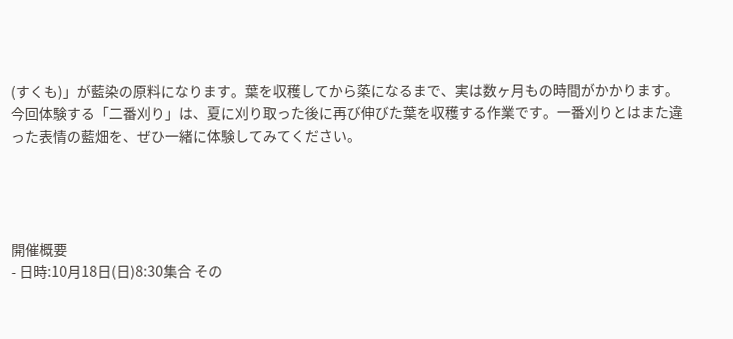(すくも)」が藍染の原料になります。葉を収穫してから蒅になるまで、実は数ヶ月もの時間がかかります。
今回体験する「二番刈り」は、夏に刈り取った後に再び伸びた葉を収穫する作業です。一番刈りとはまた違った表情の藍畑を、ぜひ一緒に体験してみてください。




開催概要
- 日時:10月18日(日)8:30集合 その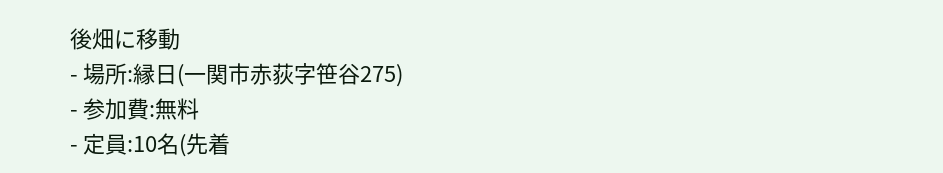後畑に移動
- 場所:縁日(一関市赤荻字笹谷275)
- 参加費:無料
- 定員:10名(先着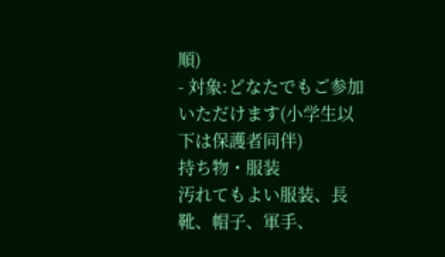順)
- 対象:どなたでもご参加いただけます(小学生以下は保護者同伴)
持ち物・服装
汚れてもよい服装、長靴、帽子、軍手、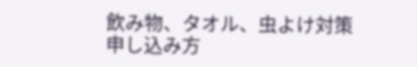飲み物、タオル、虫よけ対策
申し込み方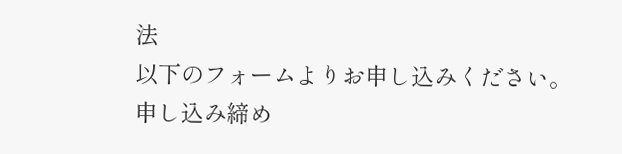法
以下のフォームよりお申し込みください。
申し込み締め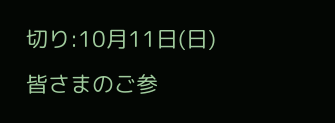切り:10月11日(日)
皆さまのご参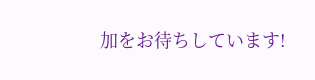加をお待ちしています!